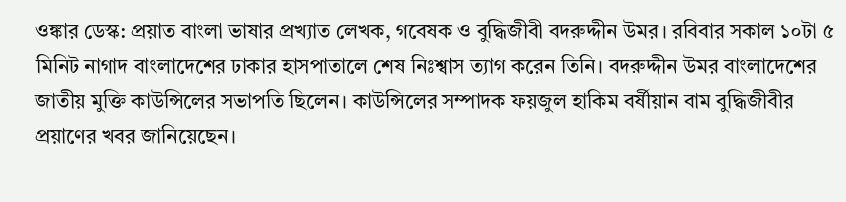ওঙ্কার ডেস্ক: প্রয়াত বাংলা ভাষার প্রখ্যাত লেখক, গবেষক ও বুদ্ধিজীবী বদরুদ্দীন উমর। রবিবার সকাল ১০টা ৫ মিনিট নাগাদ বাংলাদেশের ঢাকার হাসপাতালে শেষ নিঃশ্বাস ত্যাগ করেন তিনি। বদরুদ্দীন উমর বাংলাদেশের জাতীয় মুক্তি কাউন্সিলের সভাপতি ছিলেন। কাউন্সিলের সম্পাদক ফয়জুল হাকিম বর্ষীয়ান বাম বুদ্ধিজীবীর প্রয়াণের খবর জানিয়েছেন।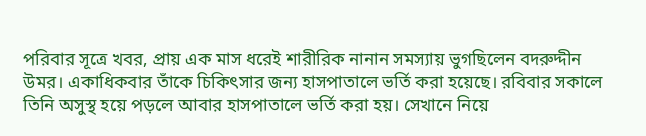পরিবার সূত্রে খবর, প্রায় এক মাস ধরেই শারীরিক নানান সমস্যায় ভুগছিলেন বদরুদ্দীন উমর। একাধিকবার তাঁকে চিকিৎসার জন্য হাসপাতালে ভর্তি করা হয়েছে। রবিবার সকালে তিনি অসুস্থ হয়ে পড়লে আবার হাসপাতালে ভর্তি করা হয়। সেখানে নিয়ে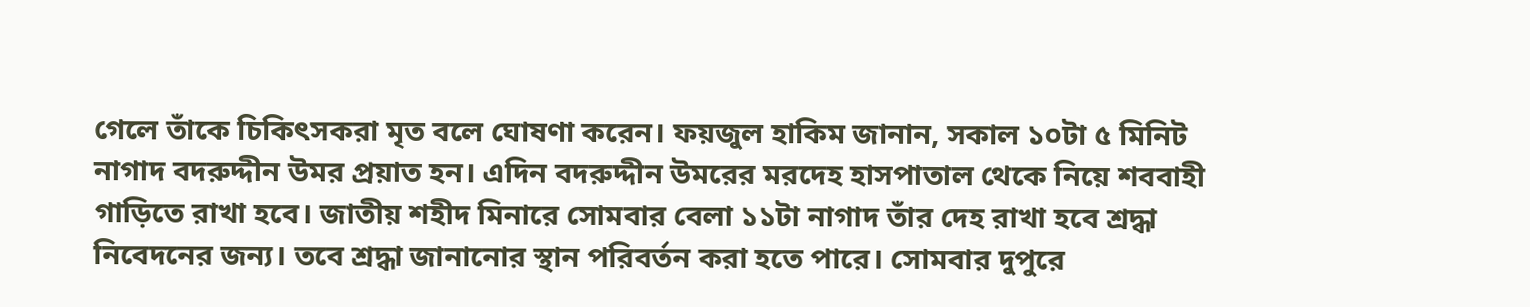গেলে তাঁকে চিকিৎসকরা মৃত বলে ঘোষণা করেন। ফয়জুল হাকিম জানান, সকাল ১০টা ৫ মিনিট নাগাদ বদরুদ্দীন উমর প্রয়াত হন। এদিন বদরুদ্দীন উমরের মরদেহ হাসপাতাল থেকে নিয়ে শববাহী গাড়িতে রাখা হবে। জাতীয় শহীদ মিনারে সোমবার বেলা ১১টা নাগাদ তাঁর দেহ রাখা হবে শ্রদ্ধা নিবেদনের জন্য। তবে শ্রদ্ধা জানানোর স্থান পরিবর্তন করা হতে পারে। সোমবার দুপুরে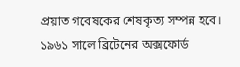প্রয়াত গবেষকের শেষকৃত্য সম্পন্ন হবে।
১৯৬১ সালে ব্রিটেনের অক্সফোর্ড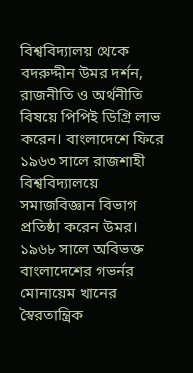বিশ্ববিদ্যালয় থেকে বদরুদ্দীন উমর দর্শন, রাজনীতি ও অর্থনীতি বিষয়ে পিপিই ডিগ্রি লাভ করেন। বাংলাদেশে ফিরে ১৯৬৩ সালে রাজশাহী বিশ্ববিদ্যালয়ে সমাজবিজ্ঞান বিভাগ প্রতিষ্ঠা করেন উমর। ১৯৬৮ সালে অবিভক্ত বাংলাদেশের গভর্নর মোনায়েম খানের স্বৈরতান্ত্রিক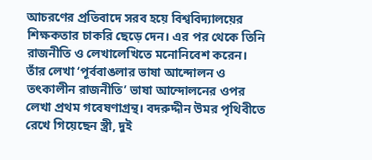আচরণের প্রতিবাদে সরব হয়ে বিশ্ববিদ্যালয়ের শিক্ষকতার চাকরি ছেড়ে দেন। এর পর থেকে তিনি রাজনীতি ও লেখালেখিতে মনোনিবেশ করেন। তাঁর লেখা ‘পূর্ববাঙলার ভাষা আন্দোলন ও তৎকালীন রাজনীতি’ ভাষা আন্দোলনের ওপর লেখা প্রথম গবেষণাগ্রন্থ। বদরুদ্দীন উমর পৃথিবীতে রেখে গিয়েছেন স্ত্রী, দুই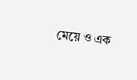মেয়ে ও এক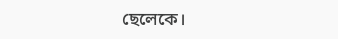ছেলেকে।